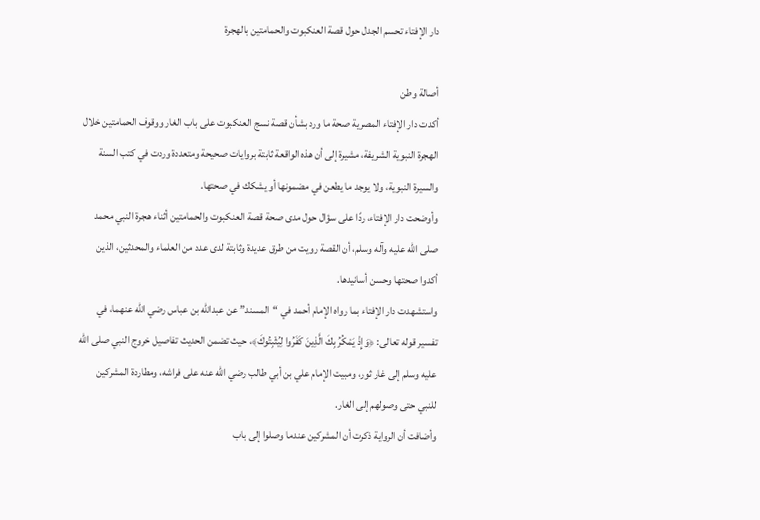دار الإفتاء تحسم الجدل حول قصة العنكبوت والحمامتين بالهجرة

أصالة وطن
أكدت دار الإفتاء المصرية صحة ما ورد بشأن قصة نسج العنكبوت على باب الغار ووقوف الحمامتين خلال الهجرة النبوية الشريفة، مشيرة إلى أن هذه الواقعة ثابتة بروايات صحيحة ومتعددة وردت في كتب السنة والسيرة النبوية، ولا يوجد ما يطعن في مضمونها أو يشكك في صحتها.
وأوضحت دار الإفتاء، ردًا على سؤال حول مدى صحة قصة العنكبوت والحمامتين أثناء هجرة النبي محمد صلى الله عليه وآله وسلم، أن القصة رويت من طرق عديدة وثابتة لدى عدد من العلماء والمحدثين، الذين أكدوا صحتها وحسن أسانيدها.
واستشهدت دار الإفتاء بما رواه الإمام أحمد في “المسند” عن عبدالله بن عباس رضي الله عنهما، في تفسير قوله تعالى: ﴿وَإِذْ يَمْكُرُ بِكَ الَّذِينَ كَفَرُوا لِيُثْبِتُوكَ﴾، حيث تضمن الحديث تفاصيل خروج النبي صلى الله عليه وسلم إلى غار ثور، ومبيت الإمام علي بن أبي طالب رضي الله عنه على فراشه، ومطاردة المشركين للنبي حتى وصولهم إلى الغار.
وأضافت أن الرواية ذكرت أن المشركين عندما وصلوا إلى باب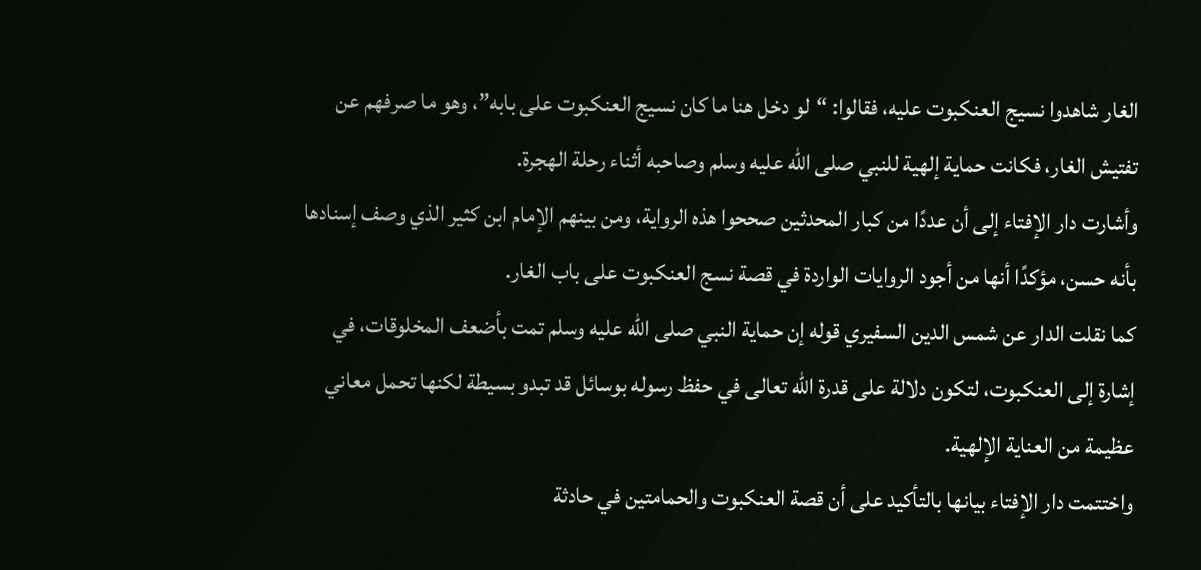الغار شاهدوا نسيج العنكبوت عليه، فقالوا: “لو دخل هنا ما كان نسيج العنكبوت على بابه”، وهو ما صرفهم عن تفتيش الغار، فكانت حماية إلهية للنبي صلى الله عليه وسلم وصاحبه أثناء رحلة الهجرة.
وأشارت دار الإفتاء إلى أن عددًا من كبار المحدثين صححوا هذه الرواية، ومن بينهم الإمام ابن كثير الذي وصف إسنادها بأنه حسن، مؤكدًا أنها من أجود الروايات الواردة في قصة نسج العنكبوت على باب الغار.
كما نقلت الدار عن شمس الدين السفيري قوله إن حماية النبي صلى الله عليه وسلم تمت بأضعف المخلوقات، في إشارة إلى العنكبوت، لتكون دلالة على قدرة الله تعالى في حفظ رسوله بوسائل قد تبدو بسيطة لكنها تحمل معاني عظيمة من العناية الإلهية.
واختتمت دار الإفتاء بيانها بالتأكيد على أن قصة العنكبوت والحمامتين في حادثة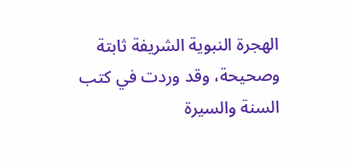الهجرة النبوية الشريفة ثابتة وصحيحة، وقد وردت في كتب السنة والسيرة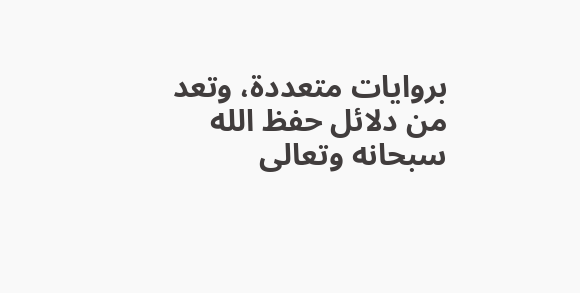بروايات متعددة، وتعد من دلائل حفظ الله سبحانه وتعالى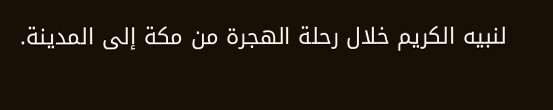لنبيه الكريم خلال رحلة الهجرة من مكة إلى المدينة.